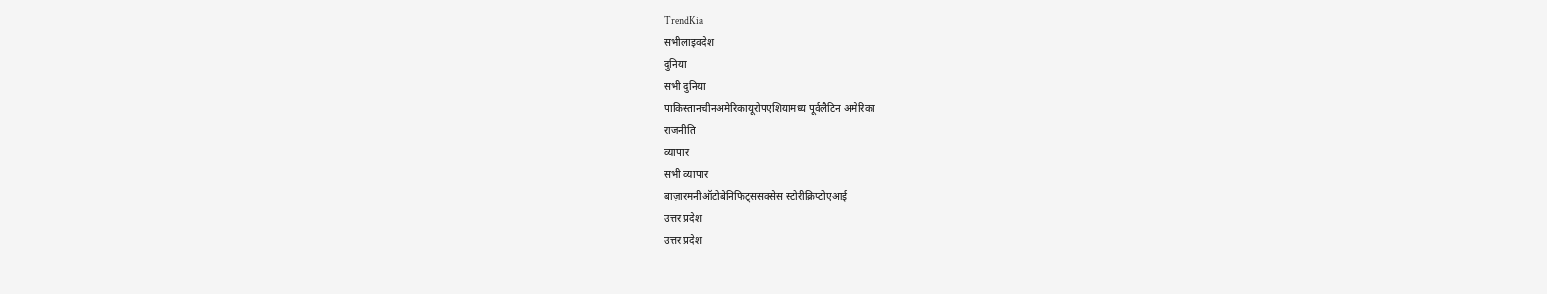TrendKia
सभीलाइवदेश
दुनिया
सभी दुनिया
पाकिस्तानचीनअमेरिकायूरोपएशियामध्य पूर्वलैटिन अमेरिका
राजनीति
व्यापार
सभी व्यापार
बाज़ारमनीऑटोबेनिफिट्ससक्सेस स्टोरीक्रिप्टोएआई
उत्तर प्रदेश
उत्तर प्रदेश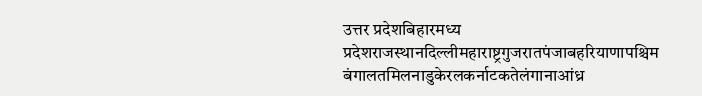उत्तर प्रदेशबिहारमध्य प्रदेशराजस्थानदिल्लीमहाराष्ट्रगुजरातपंजाबहरियाणापश्चिम बंगालतमिलनाडुकेरलकर्नाटकतेलंगानाआंध्र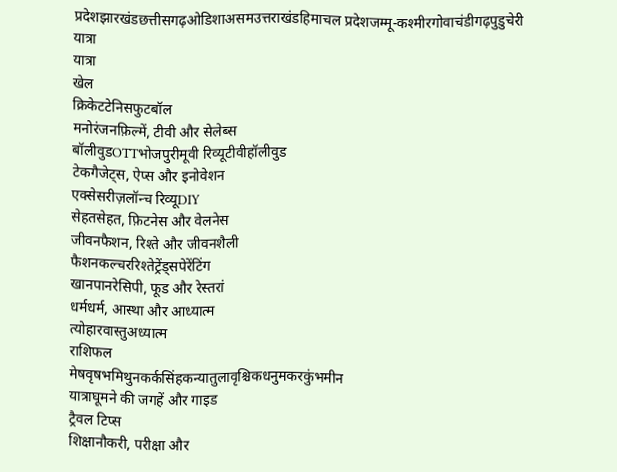प्रदेशझारखंडछत्तीसगढ़ओडिशाअसमउत्तराखंडहिमाचल प्रदेशजम्मू-कश्मीरगोवाचंडीगढ़पुडुचेरी
यात्रा
यात्रा
खेल
क्रिकेटटेनिसफुटबॉल
मनोरंजनफ़िल्में, टीवी और सेलेब्स
बॉलीवुडOTTभोजपुरीमूवी रिव्यूटीवीहॉलीवुड
टेकगैजेट्स, ऐप्स और इनोवेशन
एक्सेसरीज़लॉन्च रिव्यूDIY
सेहतसेहत, फ़िटनेस और वेलनेस
जीवनफैशन, रिश्ते और जीवनशैली
फैशनकल्चररिश्तेट्रेंड्सपेरेंटिंग
खानपानरेसिपी, फूड और रेस्तरां
धर्मधर्म, आस्था और आध्यात्म
त्योहारवास्तुअध्यात्म
राशिफल
मेषवृषभमिथुनकर्कसिंहकन्यातुलावृश्चिकधनुमकरकुंभमीन
यात्राघूमने की जगहें और गाइड
ट्रैवल टिप्स
शिक्षानौकरी, परीक्षा और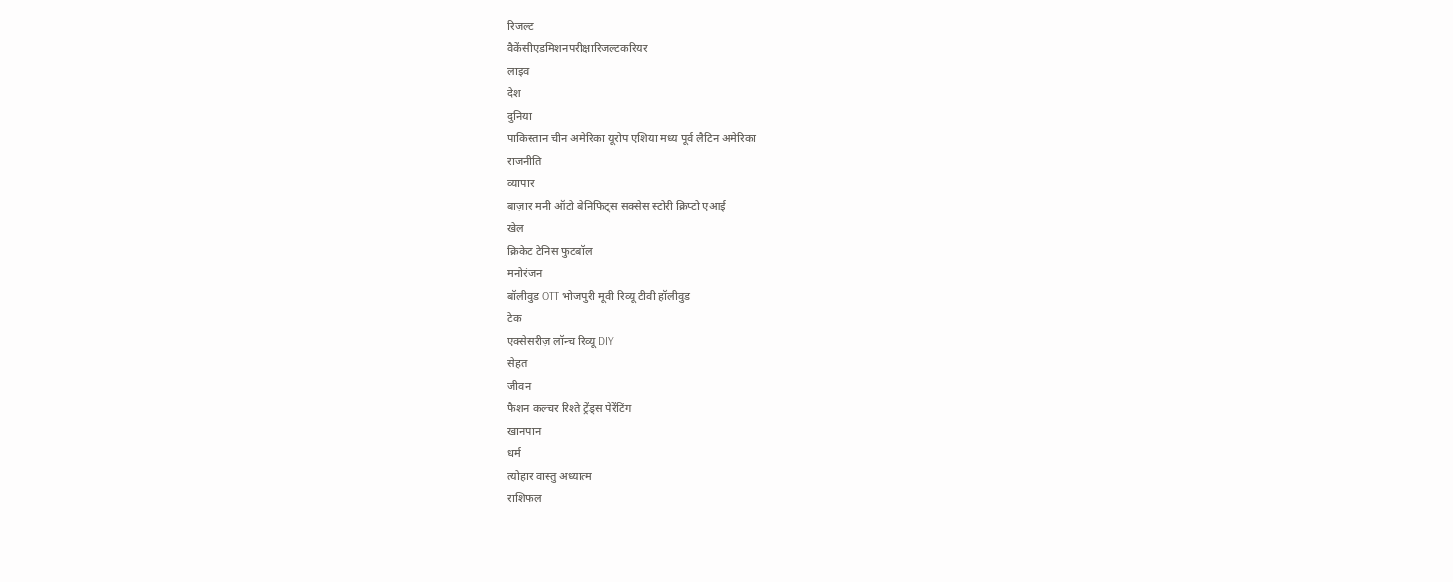रिजल्ट
वैकेंसीएडमिशनपरीक्षारिजल्टकरियर
लाइव
देश
दुनिया
पाकिस्तान चीन अमेरिका यूरोप एशिया मध्य पूर्व लैटिन अमेरिका
राजनीति
व्यापार
बाज़ार मनी ऑटो बेनिफिट्स सक्सेस स्टोरी क्रिप्टो एआई
खेल
क्रिकेट टेनिस फुटबॉल
मनोरंजन
बॉलीवुड OTT भोजपुरी मूवी रिव्यू टीवी हॉलीवुड
टेक
एक्सेसरीज़ लॉन्च रिव्यू DIY
सेहत
जीवन
फैशन कल्चर रिश्ते ट्रेंड्स पेरेंटिंग
खानपान
धर्म
त्योहार वास्तु अध्यात्म
राशिफल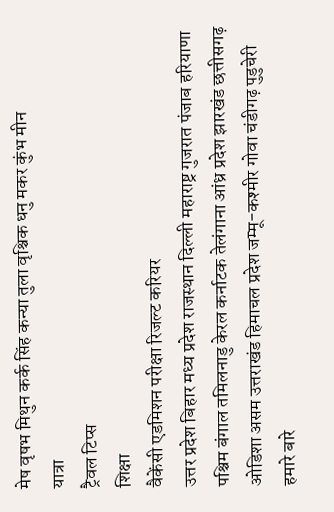मेष वृषभ मिथुन कर्क सिंह कन्या तुला वृश्चिक धनु मकर कुंभ मीन
यात्रा
ट्रैवल टिप्स
शिक्षा
वैकेंसी एडमिशन परीक्षा रिजल्ट करियर
उत्तर प्रदेश बिहार मध्य प्रदेश राजस्थान दिल्ली महाराष्ट्र गुजरात पंजाब हरियाणा पश्चिम बंगाल तमिलनाडु केरल कर्नाटक तेलंगाना आंध्र प्रदेश झारखंड छत्तीसगढ़ ओडिशा असम उत्तराखंड हिमाचल प्रदेश जम्मू-कश्मीर गोवा चंडीगढ़ पुडुचेरी
हमारे बारे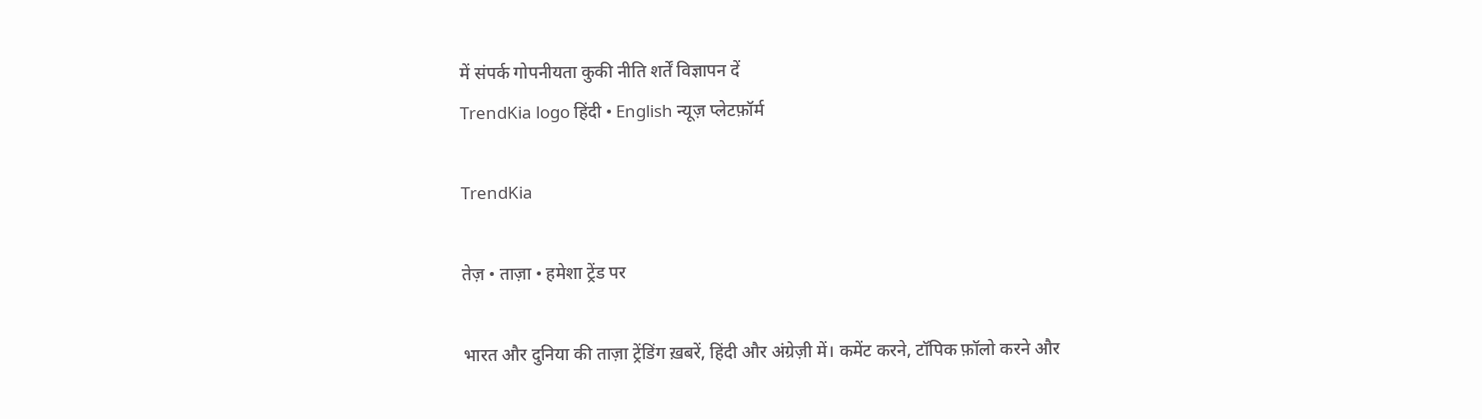में संपर्क गोपनीयता कुकी नीति शर्तें विज्ञापन दें
TrendKia logo हिंदी • English न्यूज़ प्लेटफ़ॉर्म

TrendKia

तेज़ • ताज़ा • हमेशा ट्रेंड पर

भारत और दुनिया की ताज़ा ट्रेंडिंग ख़बरें, हिंदी और अंग्रेज़ी में। कमेंट करने, टॉपिक फ़ॉलो करने और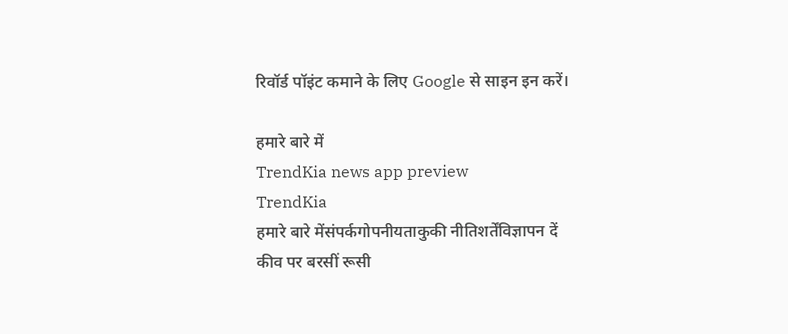रिवॉर्ड पॉइंट कमाने के लिए Google से साइन इन करें।

हमारे बारे में
TrendKia news app preview
TrendKia
हमारे बारे मेंसंपर्कगोपनीयताकुकी नीतिशर्तेंविज्ञापन दें
कीव पर बरसीं रूसी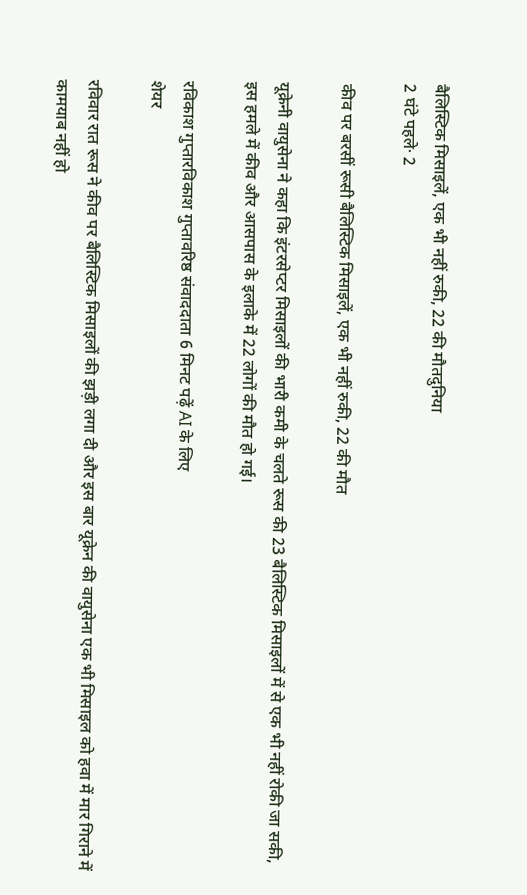बैलिस्टिक मिसाइलें, एक भी नहीं रुकी, 22 की मौतदुनिया
2 घंटे पहले· 2

कीव पर बरसीं रूसी बैलिस्टिक मिसाइलें, एक भी नहीं रुकी, 22 की मौत

यूक्रेनी वायुसेना ने कहा कि इंटरसेप्टर मिसाइलों की भारी कमी के चलते रूस की 23 बैलिस्टिक मिसाइलों में से एक भी नहीं रोकी जा सकी, इस हमले में कीव और आसपास के इलाके में 22 लोगों की मौत हो गई।

रविकाश गुप्तारविकाश गुप्तावरिष्ठ संवाददाता 6 मिनट पढ़ें AI के लिए
शेयर

रविवार रात रूस ने कीव पर बैलिस्टिक मिसाइलों की झड़ी लगा दी और इस बार यूक्रेन की वायुसेना एक भी मिसाइल को हवा में मार गिराने में कामयाब नहीं हो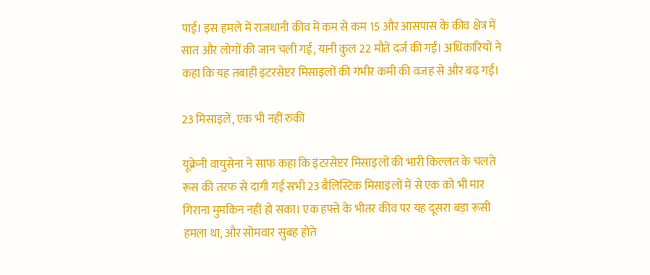पाई। इस हमले में राजधानी कीव में कम से कम 15 और आसपास के कीव क्षेत्र में सात और लोगों की जान चली गई, यानी कुल 22 मौतें दर्ज की गईं। अधिकारियों ने कहा कि यह तबाही इंटरसेप्टर मिसाइलों की गंभीर कमी की वजह से और बढ़ गई।

23 मिसाइलें, एक भी नहीं रुकी

यूक्रेनी वायुसेना ने साफ कहा कि इंटरसेप्टर मिसाइलों की भारी किल्लत के चलते रूस की तरफ से दागी गई सभी 23 बैलिस्टिक मिसाइलों में से एक को भी मार गिराना मुमकिन नहीं हो सका। एक हफ्ते के भीतर कीव पर यह दूसरा बड़ा रूसी हमला था, और सोमवार सुबह होते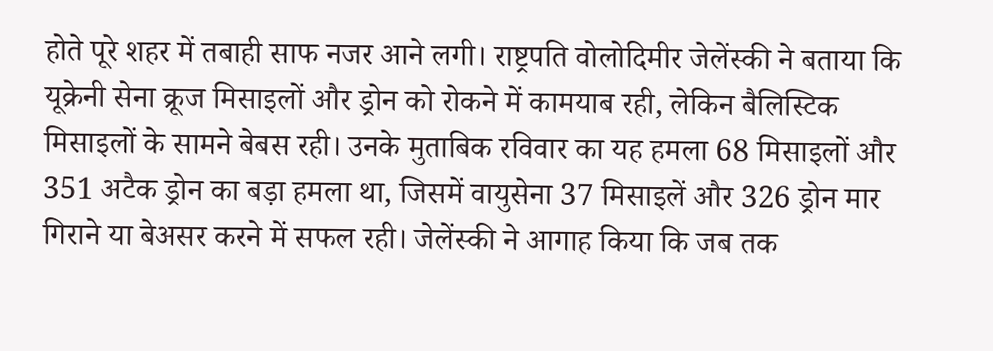होते पूरे शहर में तबाही साफ नजर आने लगी। राष्ट्रपति वोलोदिमीर जेलेंस्की ने बताया कि यूक्रेनी सेना क्रूज मिसाइलों और ड्रोन को रोकने में कामयाब रही, लेकिन बैलिस्टिक मिसाइलों के सामने बेबस रही। उनके मुताबिक रविवार का यह हमला 68 मिसाइलों और 351 अटैक ड्रोन का बड़ा हमला था, जिसमें वायुसेना 37 मिसाइलें और 326 ड्रोन मार गिराने या बेअसर करने में सफल रही। जेलेंस्की ने आगाह किया कि जब तक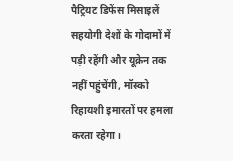पैट्रियट डिफेंस मिसाइलें सहयोगी देशों के गोदामों में पड़ी रहेंगी और यूक्रेन तक नहीं पहुंचेंगी, मॉस्को रिहायशी इमारतों पर हमला करता रहेगा।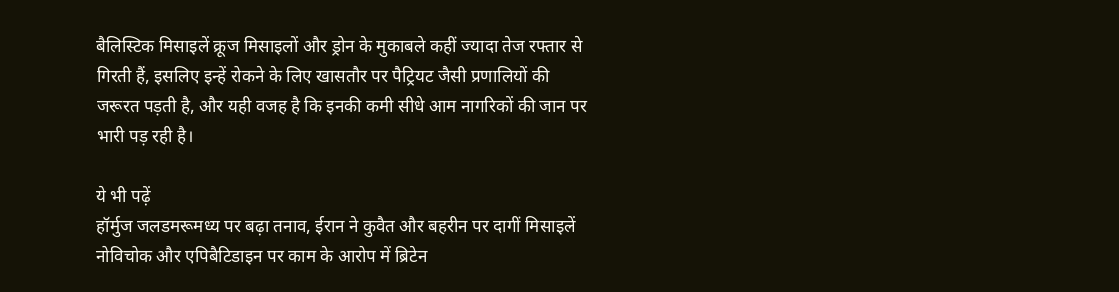बैलिस्टिक मिसाइलें क्रूज मिसाइलों और ड्रोन के मुकाबले कहीं ज्यादा तेज रफ्तार से गिरती हैं, इसलिए इन्हें रोकने के लिए खासतौर पर पैट्रियट जैसी प्रणालियों की जरूरत पड़ती है, और यही वजह है कि इनकी कमी सीधे आम नागरिकों की जान पर भारी पड़ रही है।

ये भी पढ़ें
हॉर्मुज जलडमरूमध्य पर बढ़ा तनाव, ईरान ने कुवैत और बहरीन पर दागीं मिसाइलें
नोविचोक और एपिबैटिडाइन पर काम के आरोप में ब्रिटेन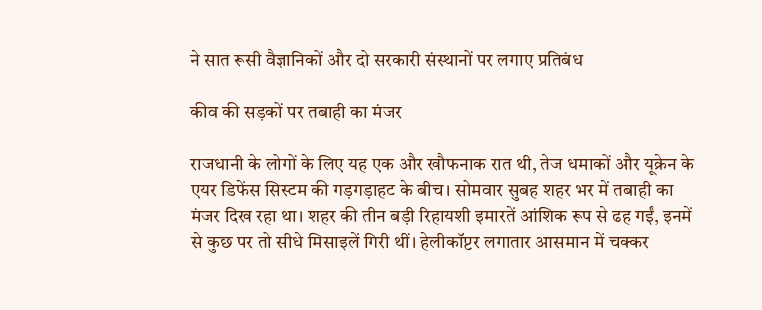ने सात रूसी वैज्ञानिकों और दो सरकारी संस्थानों पर लगाए प्रतिबंध

कीव की सड़कों पर तबाही का मंजर

राजधानी के लोगों के लिए यह एक और खौफनाक रात थी, तेज धमाकों और यूक्रेन के एयर डिफेंस सिस्टम की गड़गड़ाहट के बीच। सोमवार सुबह शहर भर में तबाही का मंजर दिख रहा था। शहर की तीन बड़ी रिहायशी इमारतें आंशिक रूप से ढह गईं, इनमें से कुछ पर तो सीधे मिसाइलें गिरी थीं। हेलीकॉप्टर लगातार आसमान में चक्कर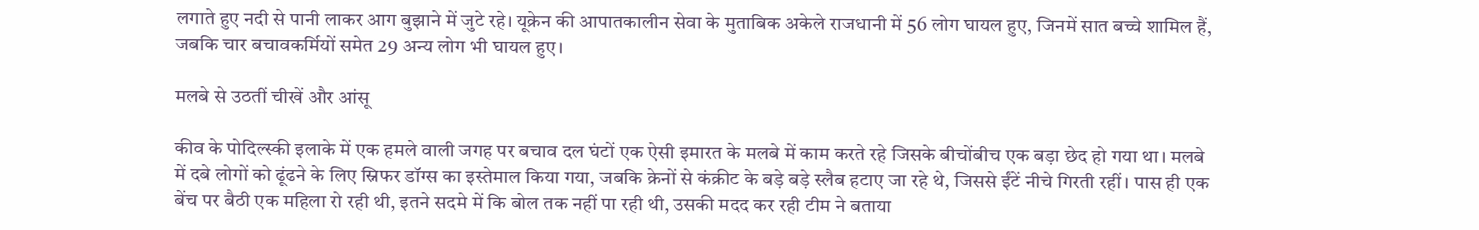लगाते हुए नदी से पानी लाकर आग बुझाने में जुटे रहे। यूक्रेन की आपातकालीन सेवा के मुताबिक अकेले राजधानी में 56 लोग घायल हुए, जिनमें सात बच्चे शामिल हैं, जबकि चार बचावकर्मियों समेत 29 अन्य लोग भी घायल हुए।

मलबे से उठतीं चीखें और आंसू

कीव के पोदिल्स्की इलाके में एक हमले वाली जगह पर बचाव दल घंटों एक ऐसी इमारत के मलबे में काम करते रहे जिसके बीचोंबीच एक बड़ा छेद हो गया था। मलबे में दबे लोगों को ढूंढने के लिए स्निफर डॉग्स का इस्तेमाल किया गया, जबकि क्रेनों से कंक्रीट के बड़े बड़े स्लैब हटाए जा रहे थे, जिससे ईंटें नीचे गिरती रहीं। पास ही एक बेंच पर बैठी एक महिला रो रही थी, इतने सदमे में कि बोल तक नहीं पा रही थी, उसकी मदद कर रही टीम ने बताया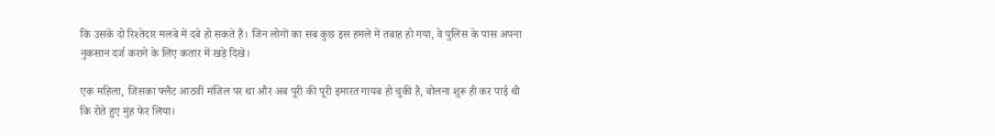कि उसके दो रिश्तेदार मलबे में दबे हो सकते हैं। जिन लोगों का सब कुछ इस हमले में तबाह हो गया, वे पुलिस के पास अपना नुकसान दर्ज कराने के लिए कतार में खड़े दिखे।

एक महिला, जिसका फ्लैट आठवीं मंजिल पर था और अब पूरी की पूरी इमारत गायब हो चुकी है, बोलना शुरू ही कर पाई थी कि रोते हुए मुंह फेर लिया।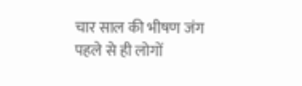चार साल की भीषण जंग पहले से ही लोगों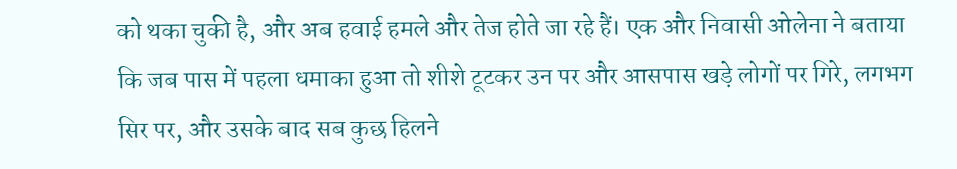को थका चुकी है, और अब हवाई हमले और तेज होते जा रहे हैं। एक और निवासी ओलेना ने बताया कि जब पास में पहला धमाका हुआ तो शीशे टूटकर उन पर और आसपास खड़े लोगों पर गिरे, लगभग सिर पर, और उसके बाद सब कुछ हिलने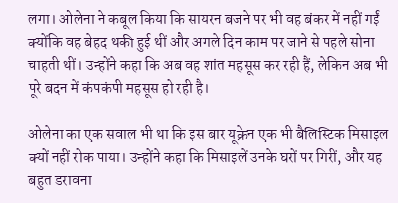लगा। ओलेना ने कबूल किया कि सायरन बजने पर भी वह बंकर में नहीं गईं क्योंकि वह बेहद थकी हुई थीं और अगले दिन काम पर जाने से पहले सोना चाहती थीं। उन्होंने कहा कि अब वह शांत महसूस कर रही हैं, लेकिन अब भी पूरे बदन में कंपकंपी महसूस हो रही है।

ओलेना का एक सवाल भी था कि इस बार यूक्रेन एक भी बैलिस्टिक मिसाइल क्यों नहीं रोक पाया। उन्होंने कहा कि मिसाइलें उनके घरों पर गिरीं, और यह बहुत डरावना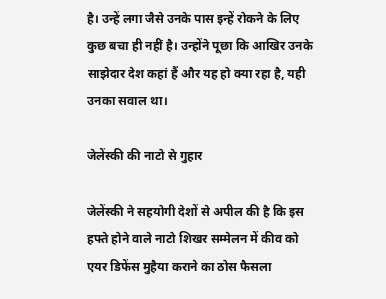है। उन्हें लगा जैसे उनके पास इन्हें रोकने के लिए कुछ बचा ही नहीं है। उन्होंने पूछा कि आखिर उनके साझेदार देश कहां हैं और यह हो क्या रहा है, यही उनका सवाल था।

जेलेंस्की की नाटो से गुहार

जेलेंस्की ने सहयोगी देशों से अपील की है कि इस हफ्ते होने वाले नाटो शिखर सम्मेलन में कीव को एयर डिफेंस मुहैया कराने का ठोस फैसला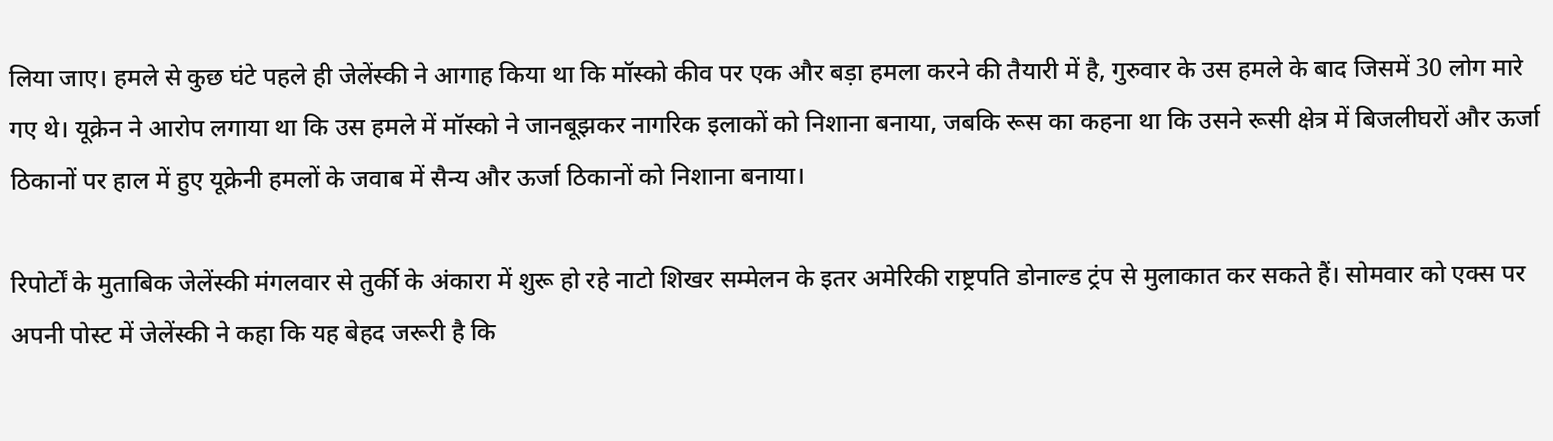लिया जाए। हमले से कुछ घंटे पहले ही जेलेंस्की ने आगाह किया था कि मॉस्को कीव पर एक और बड़ा हमला करने की तैयारी में है, गुरुवार के उस हमले के बाद जिसमें 30 लोग मारे गए थे। यूक्रेन ने आरोप लगाया था कि उस हमले में मॉस्को ने जानबूझकर नागरिक इलाकों को निशाना बनाया, जबकि रूस का कहना था कि उसने रूसी क्षेत्र में बिजलीघरों और ऊर्जा ठिकानों पर हाल में हुए यूक्रेनी हमलों के जवाब में सैन्य और ऊर्जा ठिकानों को निशाना बनाया।

रिपोर्टों के मुताबिक जेलेंस्की मंगलवार से तुर्की के अंकारा में शुरू हो रहे नाटो शिखर सम्मेलन के इतर अमेरिकी राष्ट्रपति डोनाल्ड ट्रंप से मुलाकात कर सकते हैं। सोमवार को एक्स पर अपनी पोस्ट में जेलेंस्की ने कहा कि यह बेहद जरूरी है कि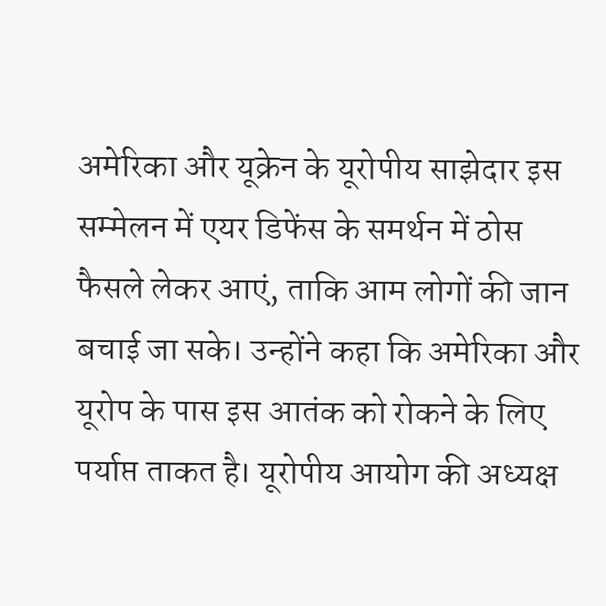अमेरिका और यूक्रेन के यूरोपीय साझेदार इस सम्मेलन में एयर डिफेंस के समर्थन में ठोस फैसले लेकर आएं, ताकि आम लोगों की जान बचाई जा सके। उन्होंने कहा कि अमेरिका और यूरोप के पास इस आतंक को रोकने के लिए पर्याप्त ताकत है। यूरोपीय आयोग की अध्यक्ष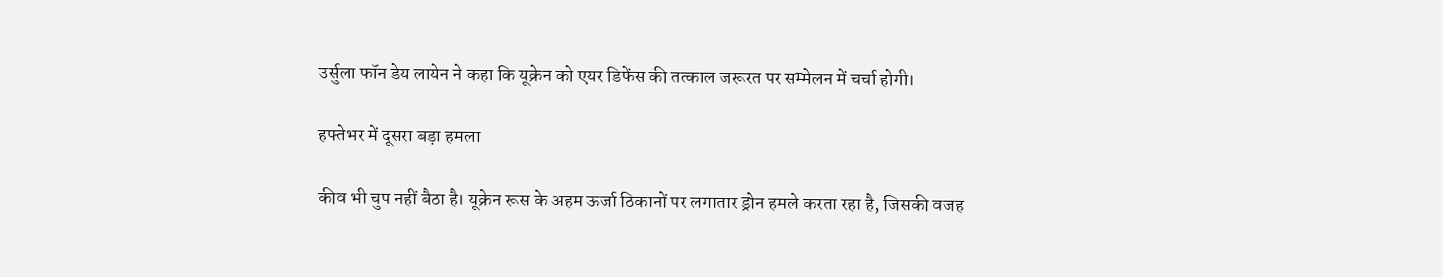उर्सुला फॉन डेय लायेन ने कहा कि यूक्रेन को एयर डिफेंस की तत्काल जरूरत पर सम्मेलन में चर्चा होगी।

हफ्तेभर में दूसरा बड़ा हमला

कीव भी चुप नहीं बैठा है। यूक्रेन रूस के अहम ऊर्जा ठिकानों पर लगातार ड्रोन हमले करता रहा है, जिसकी वजह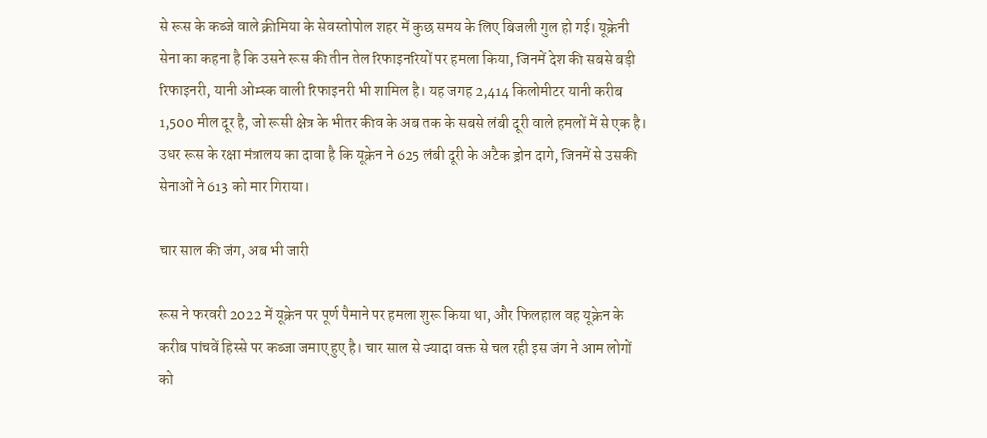से रूस के कब्जे वाले क्रीमिया के सेवस्तोपोल शहर में कुछ समय के लिए बिजली गुल हो गई। यूक्रेनी सेना का कहना है कि उसने रूस की तीन तेल रिफाइनरियों पर हमला किया, जिनमें देश की सबसे बड़ी रिफाइनरी, यानी ओम्स्क वाली रिफाइनरी भी शामिल है। यह जगह 2,414 किलोमीटर यानी करीब 1,500 मील दूर है, जो रूसी क्षेत्र के भीतर कीव के अब तक के सबसे लंबी दूरी वाले हमलों में से एक है। उधर रूस के रक्षा मंत्रालय का दावा है कि यूक्रेन ने 625 लंबी दूरी के अटैक ड्रोन दागे, जिनमें से उसकी सेनाओं ने 613 को मार गिराया।

चार साल की जंग, अब भी जारी

रूस ने फरवरी 2022 में यूक्रेन पर पूर्ण पैमाने पर हमला शुरू किया था, और फिलहाल वह यूक्रेन के करीब पांचवें हिस्से पर कब्जा जमाए हुए है। चार साल से ज्यादा वक्त से चल रही इस जंग ने आम लोगों को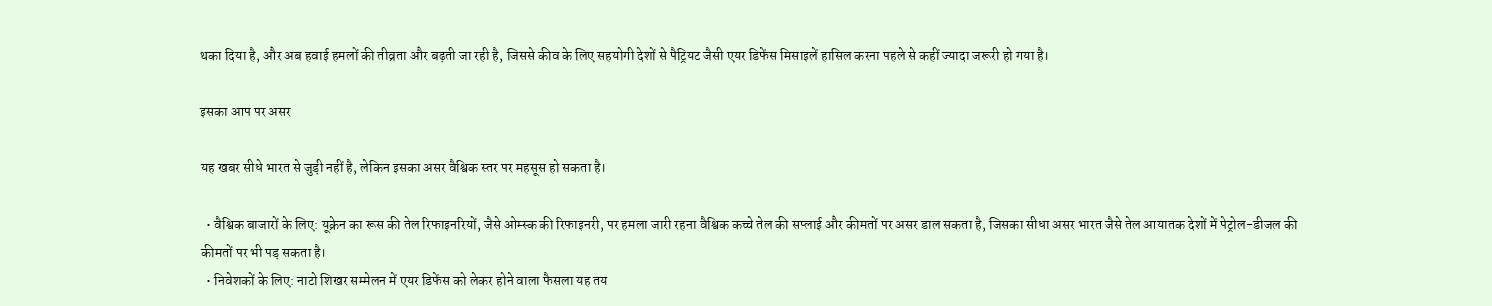थका दिया है, और अब हवाई हमलों की तीव्रता और बढ़ती जा रही है, जिससे कीव के लिए सहयोगी देशों से पैट्रियट जैसी एयर डिफेंस मिसाइलें हासिल करना पहले से कहीं ज्यादा जरूरी हो गया है।

इसका आप पर असर

यह खबर सीधे भारत से जुड़ी नहीं है, लेकिन इसका असर वैश्विक स्तर पर महसूस हो सकता है।

  • वैश्विक बाजारों के लिए: यूक्रेन का रूस की तेल रिफाइनरियों, जैसे ओम्स्क की रिफाइनरी, पर हमला जारी रहना वैश्विक कच्चे तेल की सप्लाई और कीमतों पर असर डाल सकता है, जिसका सीधा असर भारत जैसे तेल आयातक देशों में पेट्रोल-डीजल की कीमतों पर भी पड़ सकता है।
  • निवेशकों के लिए: नाटो शिखर सम्मेलन में एयर डिफेंस को लेकर होने वाला फैसला यह तय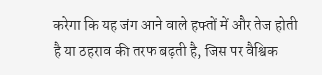करेगा कि यह जंग आने वाले हफ्तों में और तेज होती है या ठहराव की तरफ बढ़ती है, जिस पर वैश्विक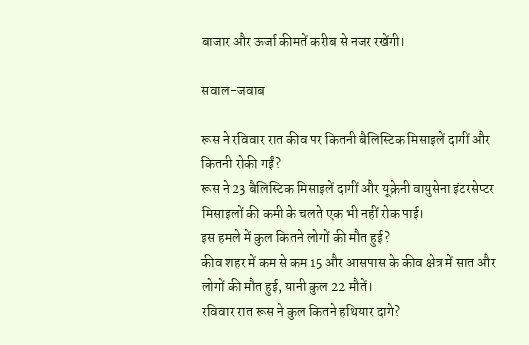बाजार और ऊर्जा कीमतें करीब से नजर रखेंगी।

सवाल-जवाब

रूस ने रविवार रात कीव पर कितनी बैलिस्टिक मिसाइलें दागीं और कितनी रोकी गईं?
रूस ने 23 बैलिस्टिक मिसाइलें दागीं और यूक्रेनी वायुसेना इंटरसेप्टर मिसाइलों की कमी के चलते एक भी नहीं रोक पाई।
इस हमले में कुल कितने लोगों की मौत हुई?
कीव शहर में कम से कम 15 और आसपास के कीव क्षेत्र में सात और लोगों की मौत हुई, यानी कुल 22 मौतें।
रविवार रात रूस ने कुल कितने हथियार दागे?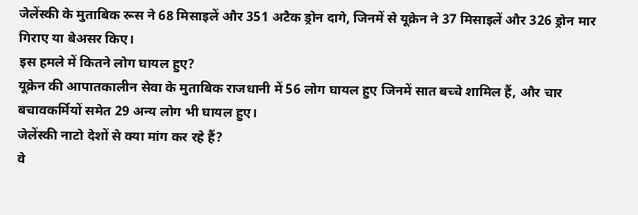जेलेंस्की के मुताबिक रूस ने 68 मिसाइलें और 351 अटैक ड्रोन दागे, जिनमें से यूक्रेन ने 37 मिसाइलें और 326 ड्रोन मार गिराए या बेअसर किए।
इस हमले में कितने लोग घायल हुए?
यूक्रेन की आपातकालीन सेवा के मुताबिक राजधानी में 56 लोग घायल हुए जिनमें सात बच्चे शामिल हैं, और चार बचावकर्मियों समेत 29 अन्य लोग भी घायल हुए।
जेलेंस्की नाटो देशों से क्या मांग कर रहे हैं?
वे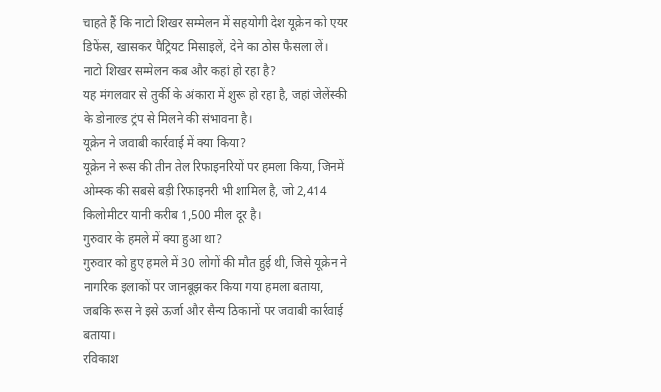चाहते हैं कि नाटो शिखर सम्मेलन में सहयोगी देश यूक्रेन को एयर डिफेंस, खासकर पैट्रियट मिसाइलें, देने का ठोस फैसला लें।
नाटो शिखर सम्मेलन कब और कहां हो रहा है?
यह मंगलवार से तुर्की के अंकारा में शुरू हो रहा है, जहां जेलेंस्की के डोनाल्ड ट्रंप से मिलने की संभावना है।
यूक्रेन ने जवाबी कार्रवाई में क्या किया?
यूक्रेन ने रूस की तीन तेल रिफाइनरियों पर हमला किया, जिनमें ओम्स्क की सबसे बड़ी रिफाइनरी भी शामिल है, जो 2,414 किलोमीटर यानी करीब 1,500 मील दूर है।
गुरुवार के हमले में क्या हुआ था?
गुरुवार को हुए हमले में 30 लोगों की मौत हुई थी, जिसे यूक्रेन ने नागरिक इलाकों पर जानबूझकर किया गया हमला बताया, जबकि रूस ने इसे ऊर्जा और सैन्य ठिकानों पर जवाबी कार्रवाई बताया।
रविकाश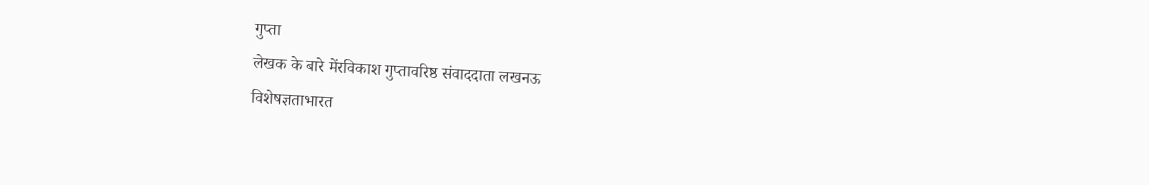गुप्ता
लेखक के बारे मेंरविकाश गुप्तावरिष्ठ संवाददाता लखनऊ
विशेषज्ञताभारत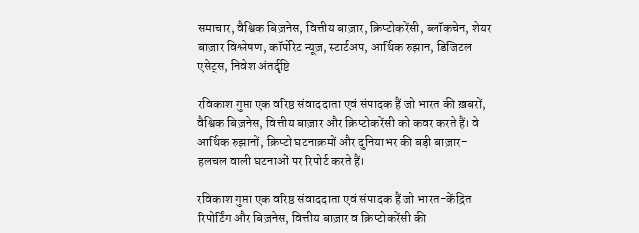समाचार, वैश्विक बिज़नेस, वित्तीय बाज़ार, क्रिप्टोकरेंसी, ब्लॉकचेन, शेयर बाज़ार विश्लेषण, कॉर्पोरेट न्यूज़, स्टार्टअप, आर्थिक रुझान, डिजिटल एसेट्स, निवेश अंतर्दृष्टि

रविकाश गुप्ता एक वरिष्ठ संवाददाता एवं संपादक हैं जो भारत की ख़बरों, वैश्विक बिज़नेस, वित्तीय बाज़ार और क्रिप्टोकरेंसी को कवर करते हैं। वे आर्थिक रुझानों, क्रिप्टो घटनाक्रमों और दुनियाभर की बड़ी बाज़ार-हलचल वाली घटनाओं पर रिपोर्ट करते हैं।

रविकाश गुप्ता एक वरिष्ठ संवाददाता एवं संपादक हैं जो भारत-केंद्रित रिपोर्टिंग और बिज़नेस, वित्तीय बाज़ार व क्रिप्टोकरेंसी की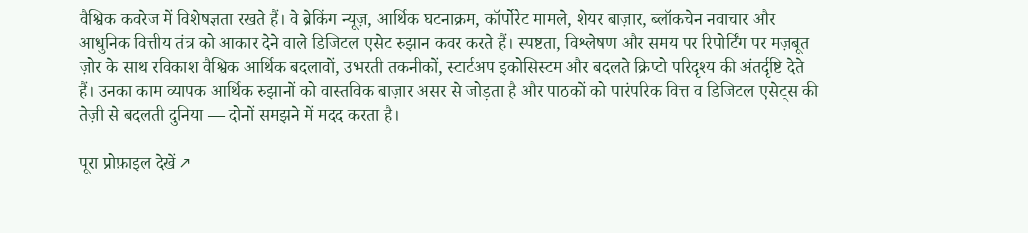वैश्विक कवरेज में विशेषज्ञता रखते हैं। वे ब्रेकिंग न्यूज़, आर्थिक घटनाक्रम, कॉर्पोरेट मामले, शेयर बाज़ार, ब्लॉकचेन नवाचार और आधुनिक वित्तीय तंत्र को आकार देने वाले डिजिटल एसेट रुझान कवर करते हैं। स्पष्टता, विश्लेषण और समय पर रिपोर्टिंग पर मज़बूत ज़ोर के साथ रविकाश वैश्विक आर्थिक बदलावों, उभरती तकनीकों, स्टार्टअप इकोसिस्टम और बदलते क्रिप्टो परिदृश्य की अंतर्दृष्टि देते हैं। उनका काम व्यापक आर्थिक रुझानों को वास्तविक बाज़ार असर से जोड़ता है और पाठकों को पारंपरिक वित्त व डिजिटल एसेट्स की तेज़ी से बदलती दुनिया — दोनों समझने में मदद करता है।

पूरा प्रोफ़ाइल देखें ↗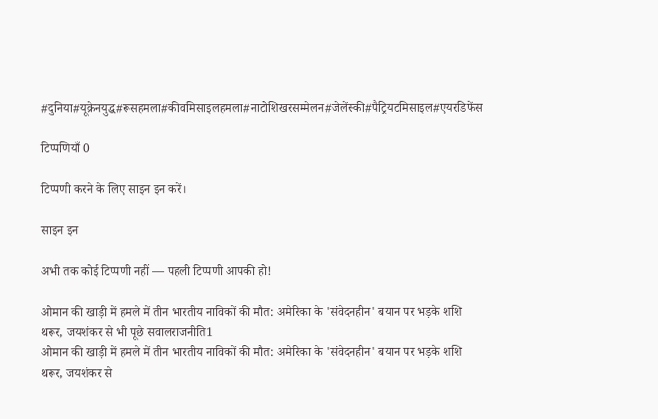#दुनिया#यूक्रेनयुद्ध#रूसहमला#कीवमिसाइलहमला#नाटोशिखरसम्मेलन#जेलेंस्की#पैट्रियटमिसाइल#एयरडिफेंस

टिप्पणियाँ 0

टिप्पणी करने के लिए साइन इन करें।

साइन इन

अभी तक कोई टिप्पणी नहीं — पहली टिप्पणी आपकी हो!

ओमान की खाड़ी में हमले में तीन भारतीय नाविकों की मौत: अमेरिका के 'संवेदनहीन' बयान पर भड़के शशि थरूर, जयशंकर से भी पूछे सवालराजनीति1
ओमान की खाड़ी में हमले में तीन भारतीय नाविकों की मौत: अमेरिका के 'संवेदनहीन' बयान पर भड़के शशि थरूर, जयशंकर से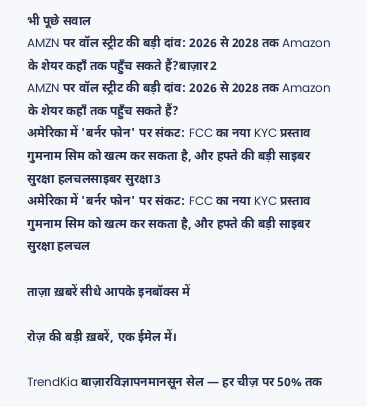भी पूछे सवाल
AMZN पर वॉल स्ट्रीट की बड़ी दांव: 2026 से 2028 तक Amazon के शेयर कहाँ तक पहुँच सकते हैं?बाज़ार2
AMZN पर वॉल स्ट्रीट की बड़ी दांव: 2026 से 2028 तक Amazon के शेयर कहाँ तक पहुँच सकते हैं?
अमेरिका में 'बर्नर फोन' पर संकट: FCC का नया KYC प्रस्ताव गुमनाम सिम को खत्म कर सकता है, और हफ्ते की बड़ी साइबर सुरक्षा हलचलसाइबर सुरक्षा3
अमेरिका में 'बर्नर फोन' पर संकट: FCC का नया KYC प्रस्ताव गुमनाम सिम को खत्म कर सकता है, और हफ्ते की बड़ी साइबर सुरक्षा हलचल

ताज़ा ख़बरें सीधे आपके इनबॉक्स में

रोज़ की बड़ी ख़बरें, एक ईमेल में।

TrendKia बाज़ारविज्ञापनमानसून सेल — हर चीज़ पर 50% तक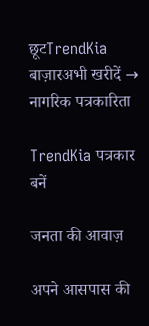छूटTrendKia बाज़ारअभी खरीदें →
नागरिक पत्रकारिता

TrendKia पत्रकार बनें

जनता की आवाज़

अपने आसपास की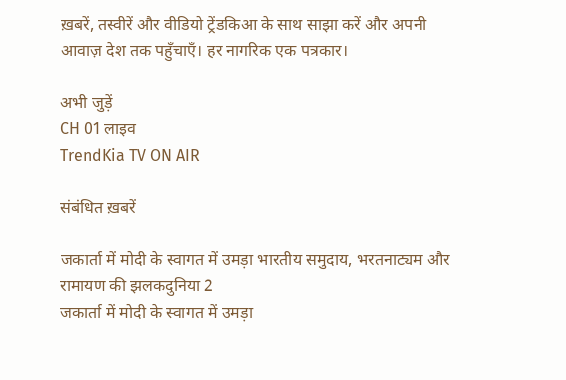ख़बरें, तस्वीरें और वीडियो ट्रेंडकिआ के साथ साझा करें और अपनी आवाज़ देश तक पहुँचाएँ। हर नागरिक एक पत्रकार।

अभी जुड़ें
CH 01 लाइव
TrendKia TV ON AIR

संबंधित ख़बरें

जकार्ता में मोदी के स्वागत में उमड़ा भारतीय समुदाय, भरतनाट्यम और रामायण की झलकदुनिया 2
जकार्ता में मोदी के स्वागत में उमड़ा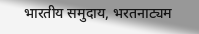भारतीय समुदाय, भरतनाट्यम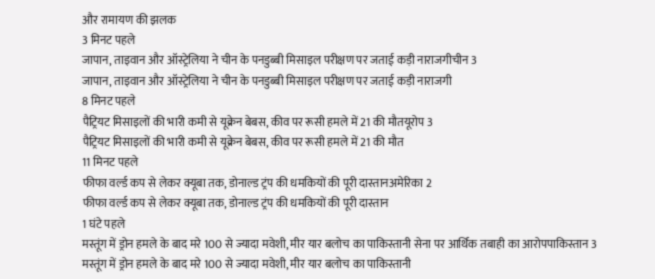और रामायण की झलक
3 मिनट पहले
जापान, ताइवान और ऑस्ट्रेलिया ने चीन के पनडुब्बी मिसाइल परीक्षण पर जताई कड़ी नाराजगीचीन 3
जापान, ताइवान और ऑस्ट्रेलिया ने चीन के पनडुब्बी मिसाइल परीक्षण पर जताई कड़ी नाराजगी
8 मिनट पहले
पैट्रियट मिसाइलों की भारी कमी से यूक्रेन बेबस, कीव पर रूसी हमले में 21 की मौतयूरोप 3
पैट्रियट मिसाइलों की भारी कमी से यूक्रेन बेबस, कीव पर रूसी हमले में 21 की मौत
11 मिनट पहले
फीफा वर्ल्ड कप से लेकर क्यूबा तक, डोनाल्ड ट्रंप की धमकियों की पूरी दास्तानअमेरिका 2
फीफा वर्ल्ड कप से लेकर क्यूबा तक, डोनाल्ड ट्रंप की धमकियों की पूरी दास्तान
1 घंटे पहले
मस्तूंग में ड्रोन हमले के बाद मरे 100 से ज्यादा मवेशी, मीर यार बलोच का पाकिस्तानी सेना पर आर्थिक तबाही का आरोपपाकिस्तान 3
मस्तूंग में ड्रोन हमले के बाद मरे 100 से ज्यादा मवेशी, मीर यार बलोच का पाकिस्तानी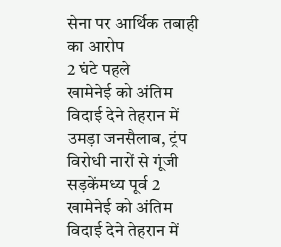सेना पर आर्थिक तबाही का आरोप
2 घंटे पहले
खामेनेई को अंतिम विदाई देने तेहरान में उमड़ा जनसैलाब, ट्रंप विरोधी नारों से गूंजी सड़केंमध्य पूर्व 2
खामेनेई को अंतिम विदाई देने तेहरान में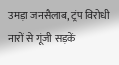उमड़ा जनसैलाब, ट्रंप विरोधी नारों से गूंजी सड़कें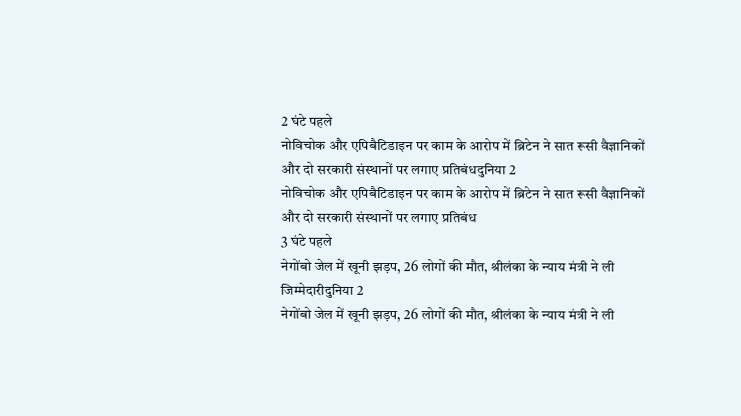2 घंटे पहले
नोविचोक और एपिबैटिडाइन पर काम के आरोप में ब्रिटेन ने सात रूसी वैज्ञानिकों और दो सरकारी संस्थानों पर लगाए प्रतिबंधदुनिया 2
नोविचोक और एपिबैटिडाइन पर काम के आरोप में ब्रिटेन ने सात रूसी वैज्ञानिकों और दो सरकारी संस्थानों पर लगाए प्रतिबंध
3 घंटे पहले
नेगोंबो जेल में खूनी झड़प, 26 लोगों की मौत, श्रीलंका के न्याय मंत्री ने ली जिम्मेदारीदुनिया 2
नेगोंबो जेल में खूनी झड़प, 26 लोगों की मौत, श्रीलंका के न्याय मंत्री ने ली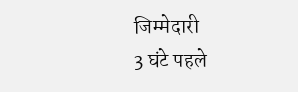जिम्मेदारी
3 घंटे पहले